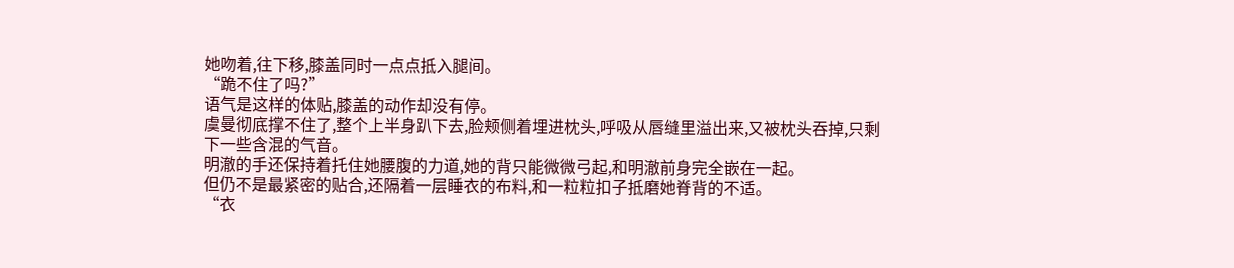她吻着,往下移,膝盖同时一点点抵入腿间。
“跪不住了吗?”
语气是这样的体贴,膝盖的动作却没有停。
虞曼彻底撑不住了,整个上半身趴下去,脸颊侧着埋进枕头,呼吸从唇缝里溢出来,又被枕头吞掉,只剩下一些含混的气音。
明澈的手还保持着托住她腰腹的力道,她的背只能微微弓起,和明澈前身完全嵌在一起。
但仍不是最紧密的贴合,还隔着一层睡衣的布料,和一粒粒扣子抵磨她脊背的不适。
“衣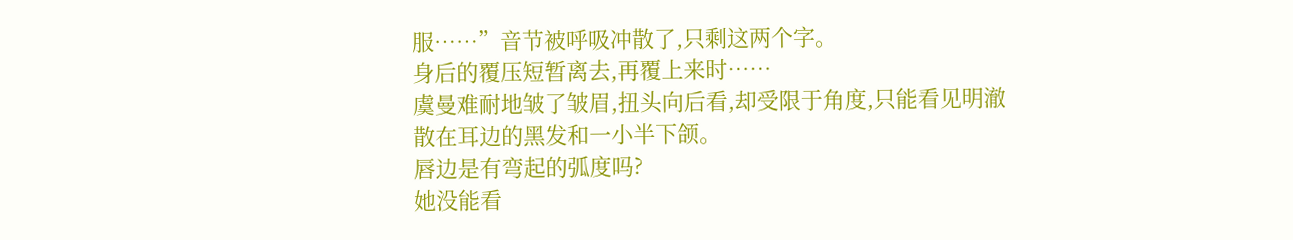服……”音节被呼吸冲散了,只剩这两个字。
身后的覆压短暂离去,再覆上来时……
虞曼难耐地皱了皱眉,扭头向后看,却受限于角度,只能看见明澈散在耳边的黑发和一小半下颌。
唇边是有弯起的弧度吗?
她没能看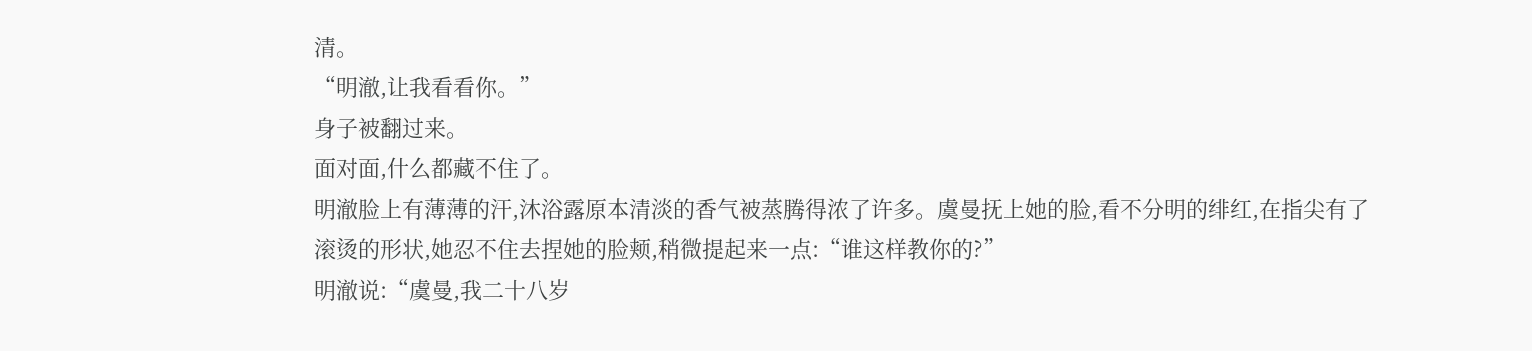清。
“明澈,让我看看你。”
身子被翻过来。
面对面,什么都藏不住了。
明澈脸上有薄薄的汗,沐浴露原本清淡的香气被蒸腾得浓了许多。虞曼抚上她的脸,看不分明的绯红,在指尖有了滚烫的形状,她忍不住去捏她的脸颊,稍微提起来一点:“谁这样教你的?”
明澈说:“虞曼,我二十八岁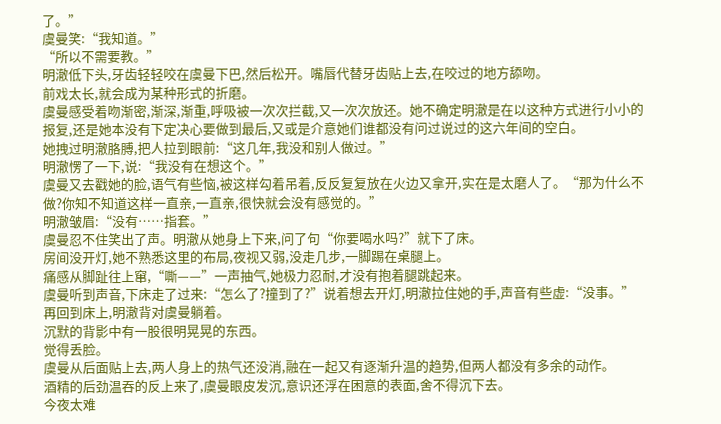了。”
虞曼笑:“我知道。”
“所以不需要教。”
明澈低下头,牙齿轻轻咬在虞曼下巴,然后松开。嘴唇代替牙齿贴上去,在咬过的地方舔吻。
前戏太长,就会成为某种形式的折磨。
虞曼感受着吻渐密,渐深,渐重,呼吸被一次次拦截,又一次次放还。她不确定明澈是在以这种方式进行小小的报复,还是她本没有下定决心要做到最后,又或是介意她们谁都没有问过说过的这六年间的空白。
她拽过明澈胳膊,把人拉到眼前:“这几年,我没和别人做过。”
明澈愣了一下,说:“我没有在想这个。”
虞曼又去戳她的脸,语气有些恼,被这样勾着吊着,反反复复放在火边又拿开,实在是太磨人了。“那为什么不做?你知不知道这样一直亲,一直亲,很快就会没有感觉的。”
明澈皱眉:“没有……指套。”
虞曼忍不住笑出了声。明澈从她身上下来,问了句“你要喝水吗?”就下了床。
房间没开灯,她不熟悉这里的布局,夜视又弱,没走几步,一脚踢在桌腿上。
痛感从脚趾往上窜,“嘶——”一声抽气,她极力忍耐,才没有抱着腿跳起来。
虞曼听到声音,下床走了过来:“怎么了?撞到了?”说着想去开灯,明澈拉住她的手,声音有些虚:“没事。”
再回到床上,明澈背对虞曼躺着。
沉默的背影中有一股很明晃晃的东西。
觉得丢脸。
虞曼从后面贴上去,两人身上的热气还没消,融在一起又有逐渐升温的趋势,但两人都没有多余的动作。
酒精的后劲温吞的反上来了,虞曼眼皮发沉,意识还浮在困意的表面,舍不得沉下去。
今夜太难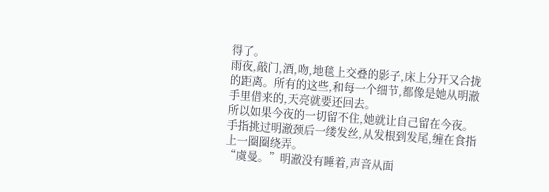得了。
雨夜,敲门,酒,吻,地毯上交叠的影子,床上分开又合拢的距离。所有的这些,和每一个细节,都像是她从明澈手里借来的,天亮就要还回去。
所以如果今夜的一切留不住,她就让自己留在今夜。
手指挑过明澈颈后一缕发丝,从发根到发尾,缠在食指上一圈圈绕弄。
“虞曼。”明澈没有睡着,声音从面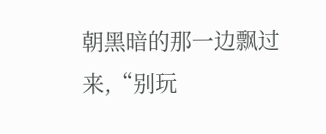朝黑暗的那一边飘过来,“别玩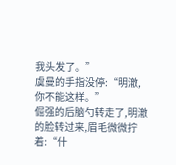我头发了。”
虞曼的手指没停:“明澈,你不能这样。”
倔强的后脑勺转走了,明澈的脸转过来,眉毛微微拧着:“什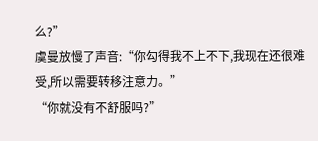么?”
虞曼放慢了声音:“你勾得我不上不下,我现在还很难受,所以需要转移注意力。”
“你就没有不舒服吗?”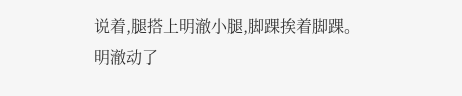说着,腿搭上明澈小腿,脚踝挨着脚踝。
明澈动了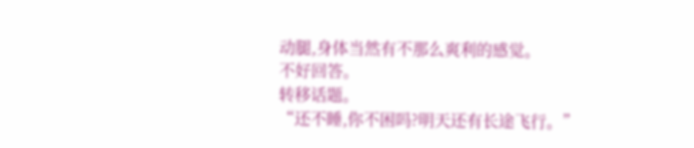动腿,身体当然有不那么爽利的感觉。
不好回答。
转移话题。
“还不睡,你不困吗?明天还有长途飞行。”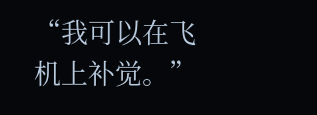“我可以在飞机上补觉。”